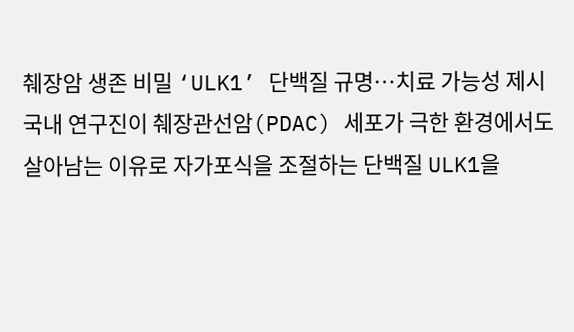췌장암 생존 비밀 ‘ULK1’ 단백질 규명…치료 가능성 제시
국내 연구진이 췌장관선암(PDAC) 세포가 극한 환경에서도 살아남는 이유로 자가포식을 조절하는 단백질 ULK1을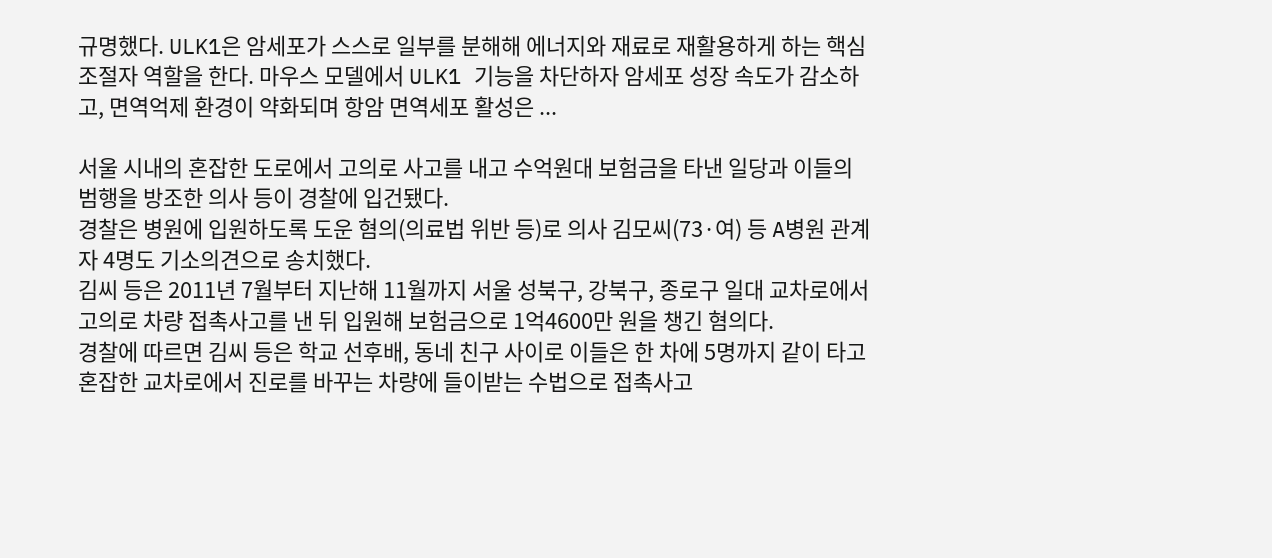규명했다. ULK1은 암세포가 스스로 일부를 분해해 에너지와 재료로 재활용하게 하는 핵심 조절자 역할을 한다. 마우스 모델에서 ULK1 기능을 차단하자 암세포 성장 속도가 감소하고, 면역억제 환경이 약화되며 항암 면역세포 활성은 ...

서울 시내의 혼잡한 도로에서 고의로 사고를 내고 수억원대 보험금을 타낸 일당과 이들의 범행을 방조한 의사 등이 경찰에 입건됐다.
경찰은 병원에 입원하도록 도운 혐의(의료법 위반 등)로 의사 김모씨(73·여) 등 A병원 관계자 4명도 기소의견으로 송치했다.
김씨 등은 2011년 7월부터 지난해 11월까지 서울 성북구, 강북구, 종로구 일대 교차로에서 고의로 차량 접촉사고를 낸 뒤 입원해 보험금으로 1억4600만 원을 챙긴 혐의다.
경찰에 따르면 김씨 등은 학교 선후배, 동네 친구 사이로 이들은 한 차에 5명까지 같이 타고 혼잡한 교차로에서 진로를 바꾸는 차량에 들이받는 수법으로 접촉사고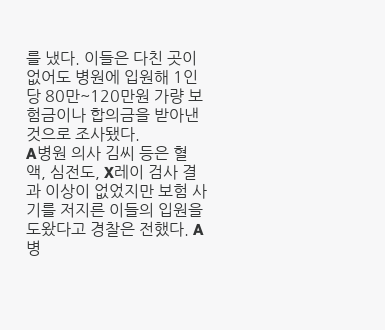를 냈다. 이들은 다친 곳이 없어도 병원에 입원해 1인당 80만~120만원 가량 보험금이나 합의금을 받아낸 것으로 조사됐다.
A병원 의사 김씨 등은 혈액, 심전도, X레이 검사 결과 이상이 없었지만 보험 사기를 저지른 이들의 입원을 도왔다고 경찰은 전했다. A병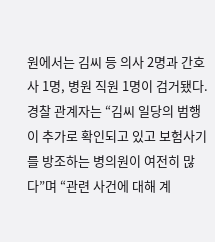원에서는 김씨 등 의사 2명과 간호사 1명, 병원 직원 1명이 검거됐다.
경찰 관계자는 “김씨 일당의 범행이 추가로 확인되고 있고 보험사기를 방조하는 병의원이 여전히 많다”며 “관련 사건에 대해 계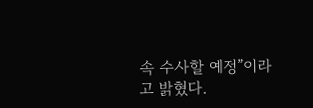속 수사할 예정”이라고 밝혔다.